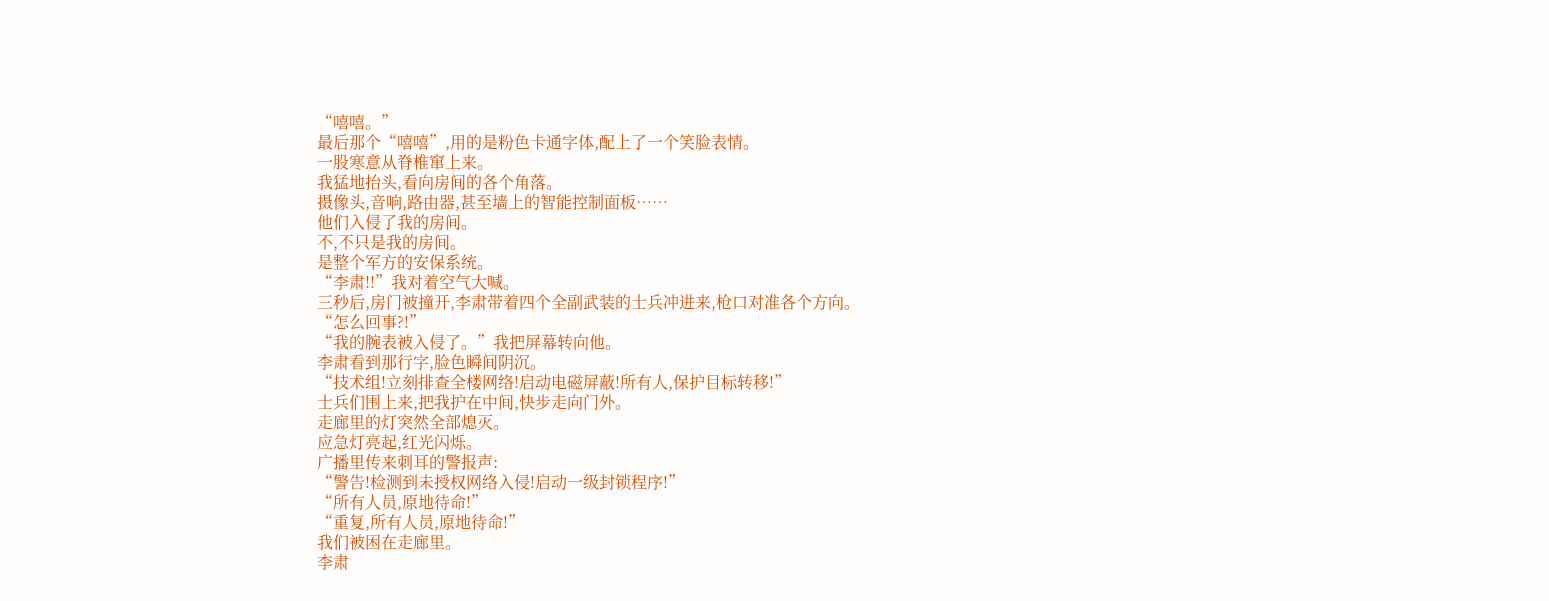“嘻嘻。”
最后那个“嘻嘻”,用的是粉色卡通字体,配上了一个笑脸表情。
一股寒意从脊椎窜上来。
我猛地抬头,看向房间的各个角落。
摄像头,音响,路由器,甚至墙上的智能控制面板……
他们入侵了我的房间。
不,不只是我的房间。
是整个军方的安保系统。
“李肃!!”我对着空气大喊。
三秒后,房门被撞开,李肃带着四个全副武装的士兵冲进来,枪口对准各个方向。
“怎么回事?!”
“我的腕表被入侵了。”我把屏幕转向他。
李肃看到那行字,脸色瞬间阴沉。
“技术组!立刻排查全楼网络!启动电磁屏蔽!所有人,保护目标转移!”
士兵们围上来,把我护在中间,快步走向门外。
走廊里的灯突然全部熄灭。
应急灯亮起,红光闪烁。
广播里传来刺耳的警报声:
“警告!检测到未授权网络入侵!启动一级封锁程序!”
“所有人员,原地待命!”
“重复,所有人员,原地待命!”
我们被困在走廊里。
李肃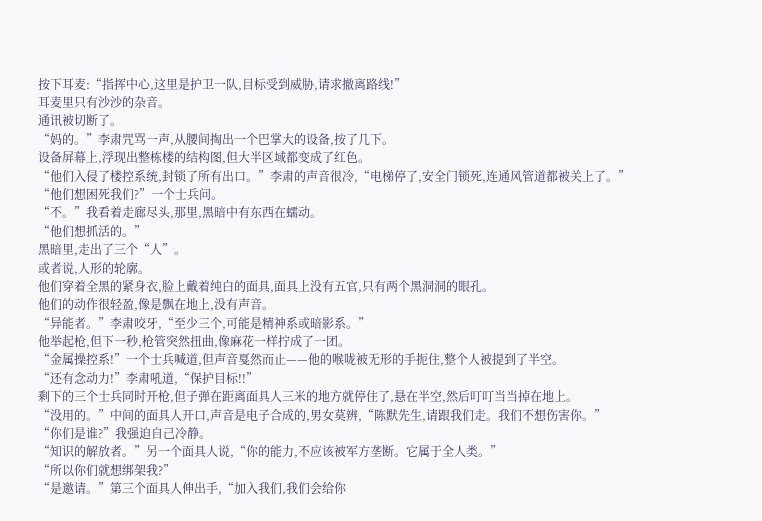按下耳麦:“指挥中心,这里是护卫一队,目标受到威胁,请求撤离路线!”
耳麦里只有沙沙的杂音。
通讯被切断了。
“妈的。”李肃咒骂一声,从腰间掏出一个巴掌大的设备,按了几下。
设备屏幕上,浮现出整栋楼的结构图,但大半区域都变成了红色。
“他们入侵了楼控系统,封锁了所有出口。”李肃的声音很冷,“电梯停了,安全门锁死,连通风管道都被关上了。”
“他们想困死我们?”一个士兵问。
“不。”我看着走廊尽头,那里,黑暗中有东西在蠕动。
“他们想抓活的。”
黑暗里,走出了三个“人”。
或者说,人形的轮廓。
他们穿着全黑的紧身衣,脸上戴着纯白的面具,面具上没有五官,只有两个黑洞洞的眼孔。
他们的动作很轻盈,像是飘在地上,没有声音。
“异能者。”李肃咬牙,“至少三个,可能是精神系或暗影系。”
他举起枪,但下一秒,枪管突然扭曲,像麻花一样拧成了一团。
“金属操控系!”一个士兵喊道,但声音戛然而止——他的喉咙被无形的手扼住,整个人被提到了半空。
“还有念动力!”李肃吼道,“保护目标!!”
剩下的三个士兵同时开枪,但子弹在距离面具人三米的地方就停住了,悬在半空,然后叮叮当当掉在地上。
“没用的。”中间的面具人开口,声音是电子合成的,男女莫辨,“陈默先生,请跟我们走。我们不想伤害你。”
“你们是谁?”我强迫自己冷静。
“知识的解放者。”另一个面具人说,“你的能力,不应该被军方垄断。它属于全人类。”
“所以你们就想绑架我?”
“是邀请。”第三个面具人伸出手,“加入我们,我们会给你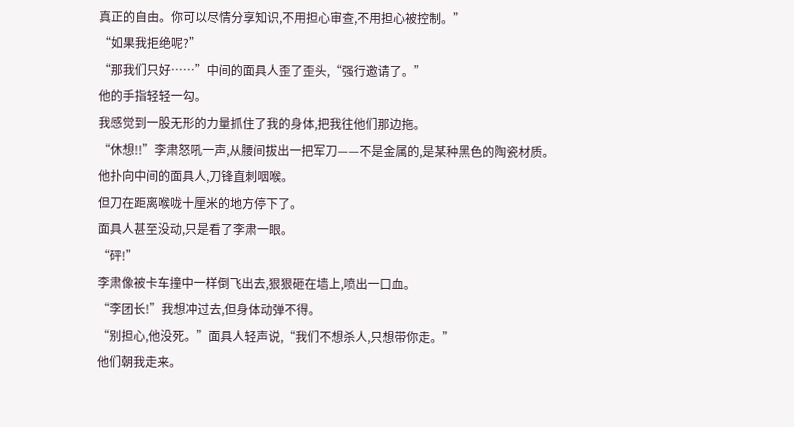真正的自由。你可以尽情分享知识,不用担心审查,不用担心被控制。”
“如果我拒绝呢?”
“那我们只好……”中间的面具人歪了歪头,“强行邀请了。”
他的手指轻轻一勾。
我感觉到一股无形的力量抓住了我的身体,把我往他们那边拖。
“休想!!”李肃怒吼一声,从腰间拔出一把军刀——不是金属的,是某种黑色的陶瓷材质。
他扑向中间的面具人,刀锋直刺咽喉。
但刀在距离喉咙十厘米的地方停下了。
面具人甚至没动,只是看了李肃一眼。
“砰!”
李肃像被卡车撞中一样倒飞出去,狠狠砸在墙上,喷出一口血。
“李团长!”我想冲过去,但身体动弹不得。
“别担心,他没死。”面具人轻声说,“我们不想杀人,只想带你走。”
他们朝我走来。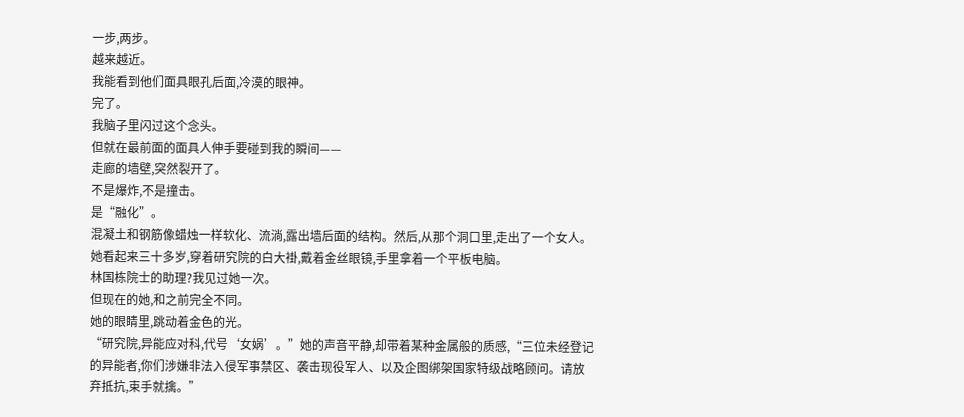一步,两步。
越来越近。
我能看到他们面具眼孔后面,冷漠的眼神。
完了。
我脑子里闪过这个念头。
但就在最前面的面具人伸手要碰到我的瞬间——
走廊的墙壁,突然裂开了。
不是爆炸,不是撞击。
是“融化”。
混凝土和钢筋像蜡烛一样软化、流淌,露出墙后面的结构。然后,从那个洞口里,走出了一个女人。
她看起来三十多岁,穿着研究院的白大褂,戴着金丝眼镜,手里拿着一个平板电脑。
林国栋院士的助理?我见过她一次。
但现在的她,和之前完全不同。
她的眼睛里,跳动着金色的光。
“研究院,异能应对科,代号‘女娲’。”她的声音平静,却带着某种金属般的质感,“三位未经登记的异能者,你们涉嫌非法入侵军事禁区、袭击现役军人、以及企图绑架国家特级战略顾问。请放弃抵抗,束手就擒。”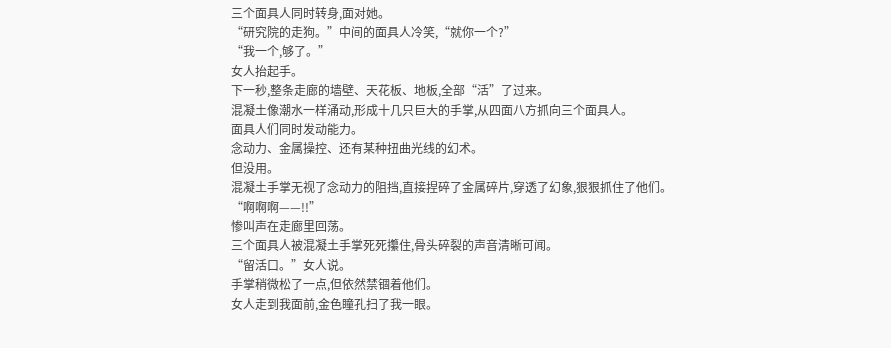三个面具人同时转身,面对她。
“研究院的走狗。”中间的面具人冷笑,“就你一个?”
“我一个,够了。”
女人抬起手。
下一秒,整条走廊的墙壁、天花板、地板,全部“活”了过来。
混凝土像潮水一样涌动,形成十几只巨大的手掌,从四面八方抓向三个面具人。
面具人们同时发动能力。
念动力、金属操控、还有某种扭曲光线的幻术。
但没用。
混凝土手掌无视了念动力的阻挡,直接捏碎了金属碎片,穿透了幻象,狠狠抓住了他们。
“啊啊啊——!!”
惨叫声在走廊里回荡。
三个面具人被混凝土手掌死死攥住,骨头碎裂的声音清晰可闻。
“留活口。”女人说。
手掌稍微松了一点,但依然禁锢着他们。
女人走到我面前,金色瞳孔扫了我一眼。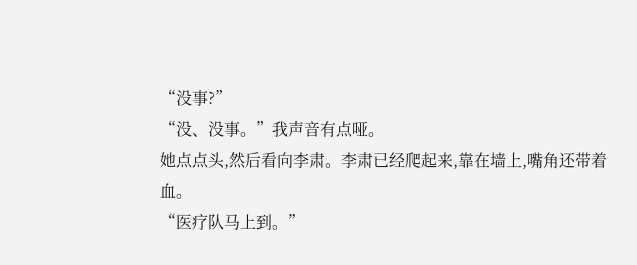“没事?”
“没、没事。”我声音有点哑。
她点点头,然后看向李肃。李肃已经爬起来,靠在墙上,嘴角还带着血。
“医疗队马上到。”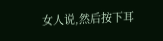女人说,然后按下耳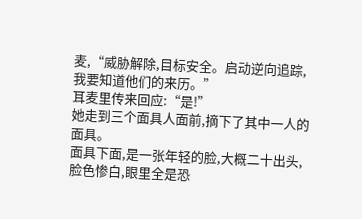麦,“威胁解除,目标安全。启动逆向追踪,我要知道他们的来历。”
耳麦里传来回应:“是!”
她走到三个面具人面前,摘下了其中一人的面具。
面具下面,是一张年轻的脸,大概二十出头,脸色惨白,眼里全是恐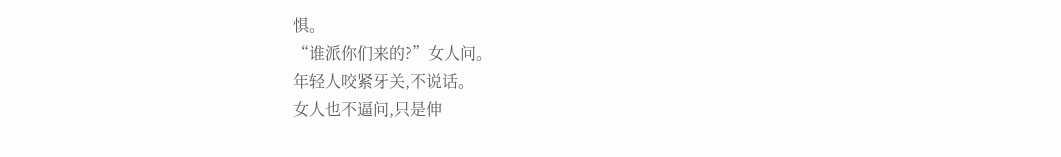惧。
“谁派你们来的?”女人问。
年轻人咬紧牙关,不说话。
女人也不逼问,只是伸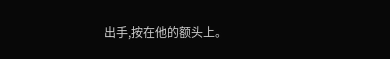出手,按在他的额头上。